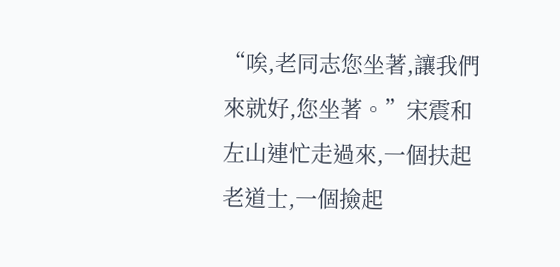“唉,老同志您坐著,讓我們來就好,您坐著。”宋震和左山連忙走過來,一個扶起老道士,一個撿起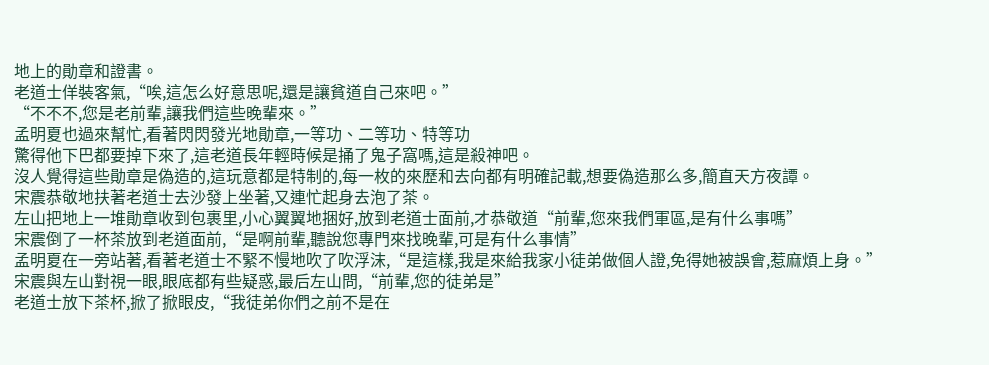地上的勛章和證書。
老道士佯裝客氣,“唉,這怎么好意思呢,還是讓貧道自己來吧。”
“不不不,您是老前輩,讓我們這些晚輩來。”
孟明夏也過來幫忙,看著閃閃發光地勛章,一等功、二等功、特等功
驚得他下巴都要掉下來了,這老道長年輕時候是捅了鬼子窩嗎,這是殺神吧。
沒人覺得這些勛章是偽造的,這玩意都是特制的,每一枚的來歷和去向都有明確記載,想要偽造那么多,簡直天方夜譚。
宋震恭敬地扶著老道士去沙發上坐著,又連忙起身去泡了茶。
左山把地上一堆勛章收到包裹里,小心翼翼地捆好,放到老道士面前,才恭敬道“前輩,您來我們軍區,是有什么事嗎”
宋震倒了一杯茶放到老道面前,“是啊前輩,聽說您專門來找晚輩,可是有什么事情”
孟明夏在一旁站著,看著老道士不緊不慢地吹了吹浮沫,“是這樣,我是來給我家小徒弟做個人證,免得她被誤會,惹麻煩上身。”
宋震與左山對視一眼,眼底都有些疑惑,最后左山問,“前輩,您的徒弟是”
老道士放下茶杯,掀了掀眼皮,“我徒弟你們之前不是在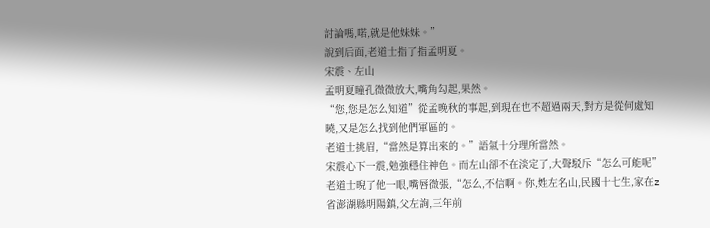討論嗎,喏,就是他妹妹。”
說到后面,老道士指了指孟明夏。
宋震、左山
孟明夏瞳孔微微放大,嘴角勾起,果然。
“您,您是怎么知道”從孟晚秋的事起,到現在也不超過兩天,對方是從何處知曉,又是怎么找到他們軍區的。
老道士挑眉,“當然是算出來的。”語氣十分理所當然。
宋震心下一震,勉強穩住神色。而左山卻不在淡定了,大聲駁斥“怎么可能呢”
老道士晲了他一眼,嘴唇微張,“怎么,不信啊。你,姓左名山,民國十七生,家在z省澎湖縣明陽鎮,父左詢,三年前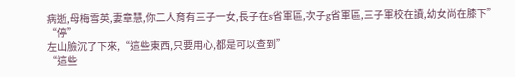病逝,母梅雪英,妻章慧,你二人育有三子一女,長子在s省軍區,次子g省軍區,三子軍校在讀,幼女尚在膝下”
“停”
左山臉沉了下來,“這些東西,只要用心,都是可以查到”
“這些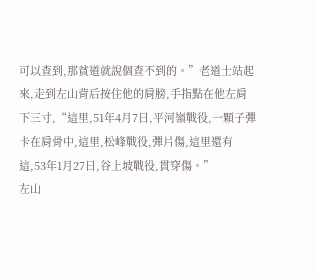可以查到,那貧道就說個查不到的。”老道士站起來,走到左山背后按住他的肩膀,手指點在他左肩下三寸,“這里,51年4月7日,平河嶺戰役,一顆子彈卡在肩骨中,這里,松峰戰役,彈片傷,這里還有這,53年1月27日,谷上坡戰役,貫穿傷。”
左山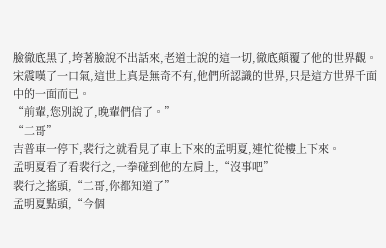臉徹底黑了,垮著臉說不出話來,老道士說的這一切,徹底顛覆了他的世界觀。
宋震嘆了一口氣,這世上真是無奇不有,他們所認識的世界,只是這方世界千面中的一面而已。
“前輩,您別說了,晚輩們信了。”
“二哥”
吉普車一停下,裴行之就看見了車上下來的孟明夏,連忙從樓上下來。
孟明夏看了看裴行之,一拳碰到他的左肩上,“沒事吧”
裴行之搖頭,“二哥,你都知道了”
孟明夏點頭,“今個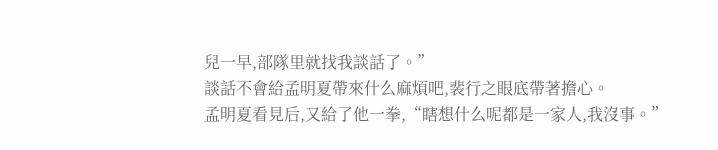兒一早,部隊里就找我談話了。”
談話不會給孟明夏帶來什么麻煩吧,裴行之眼底帶著擔心。
孟明夏看見后,又給了他一拳,“瞎想什么呢都是一家人,我沒事。”